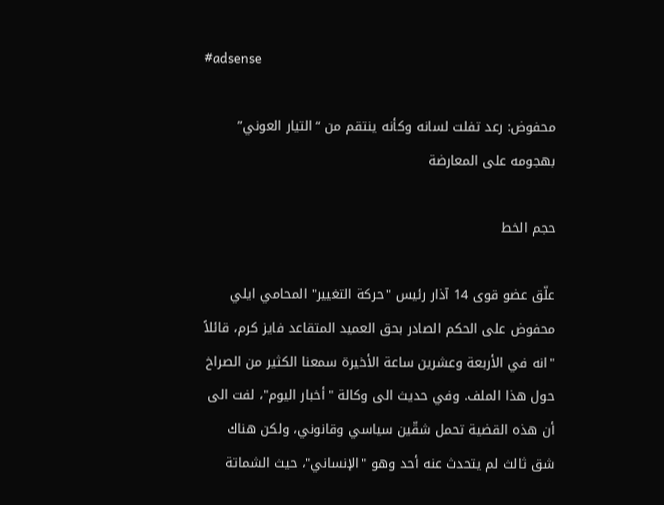#adsense

محفوض: رعد تفلت لسانه وكأنه ينتقم من “التيار العوني” بهجومه على المعارضة

حجم الخط

علّق عضو قوى 14 آذار رئيس "حركة التغيير" المحامي ايلي محفوض على الحكم الصادر بحق العميد المتقاعد فايز كرم، قائلاً "انه في الأربعة وعشرين ساعة الأخيرة سمعنا الكثير من الصراخ حول هذا الملف. وفي حديث الى وكالة "أخبار اليوم"، لفت الى أن هذه القضية تحمل شقّين سياسي وقانوني، ولكن هناك شق ثالث لم يتحدث عنه أحد وهو "الإنساني"، حيث الشماتة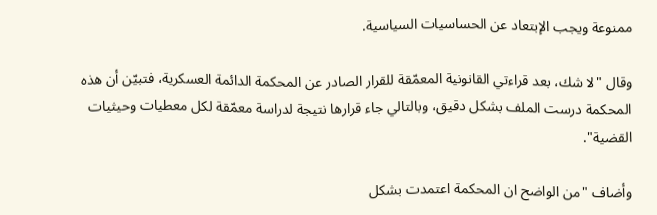ممنوعة ويجب الإبتعاد عن الحساسيات السياسية.

وقال "لا شك، بعد قراءتي القانونية المعمّقة للقرار الصادر عن المحكمة الدائمة العسكرية، فتبيّن أن هذه المحكمة درست الملف بشكل دقيق، وبالتالي جاء قرارها نتيجة لدراسة معمّقة لكل معطيات وحيثيات القضية".

وأضاف "من الواضح ان المحكمة اعتمدت بشكل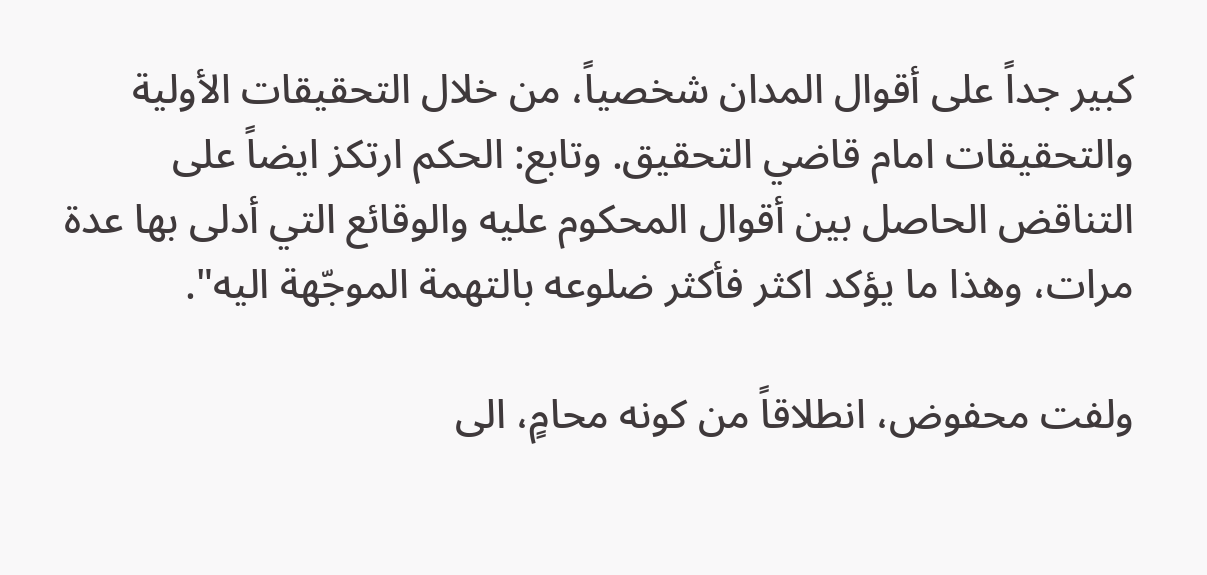كبير جداً على أقوال المدان شخصياً، من خلال التحقيقات الأولية والتحقيقات امام قاضي التحقيق. وتابع: الحكم ارتكز ايضاً على التناقض الحاصل بين أقوال المحكوم عليه والوقائع التي أدلى بها عدة مرات، وهذا ما يؤكد اكثر فأكثر ضلوعه بالتهمة الموجّهة اليه".

ولفت محفوض، انطلاقاً من كونه محامٍ، الى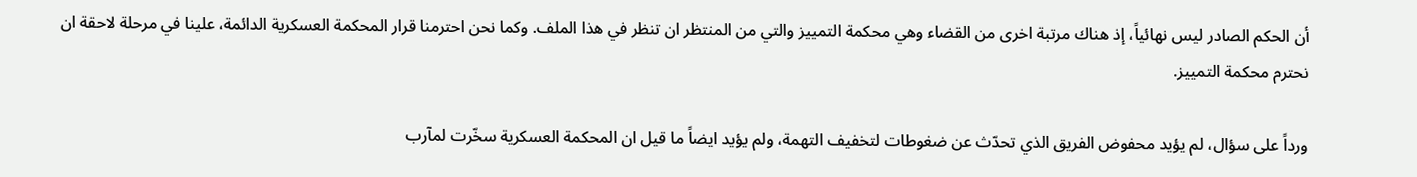أن الحكم الصادر ليس نهائياً، إذ هناك مرتبة اخرى من القضاء وهي محكمة التمييز والتي من المنتظر ان تنظر في هذا الملف. وكما نحن احترمنا قرار المحكمة العسكرية الدائمة، علينا في مرحلة لاحقة ان نحترم محكمة التمييز.

ورداً على سؤال، لم يؤيد محفوض الفريق الذي تحدّث عن ضغوطات لتخفيف التهمة، ولم يؤيد ايضاً ما قيل ان المحكمة العسكرية سخّرت لمآرب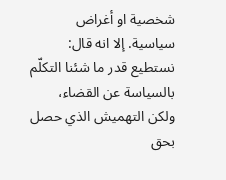شخصية او أغراض سياسية. إلا انه قال: نستطيع قدر ما شئنا التكلّم بالسياسة عن القضاء، ولكن التهميش الذي حصل بحق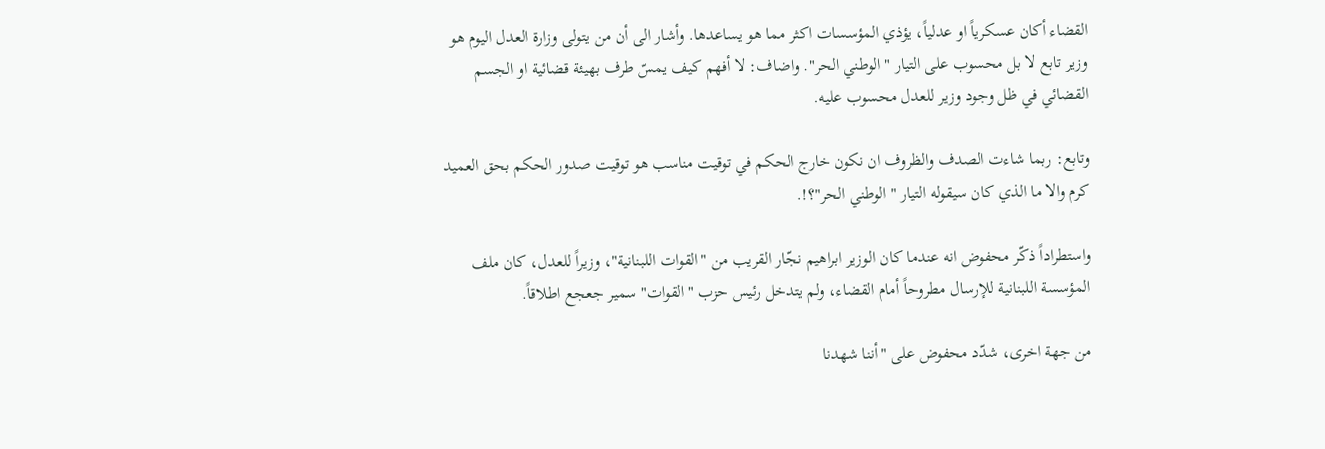القضاء أكان عسكرياً او عدلياً، يؤذي المؤسسات اكثر مما هو يساعدها. وأشار الى أن من يتولى وزارة العدل اليوم هو وزير تابع لا بل محسوب على التيار "الوطني الحر". واضاف: لا أفهم كيف يمسّ طرف بهيئة قضائية او الجسم القضائي في ظل وجود وزير للعدل محسوب عليه.

وتابع: ربما شاءت الصدف والظروف ان نكون خارج الحكم في توقيت مناسب هو توقيت صدور الحكم بحق العميد كرم والا ما الذي كان سيقوله التيار "الوطني الحر"؟!.

واستطراداً ذكّر محفوض انه عندما كان الوزير ابراهيم نجّار القريب من "القوات اللبنانية"، وزيراً للعدل، كان ملف المؤسسة اللبنانية للإرسال مطروحاً أمام القضاء، ولم يتدخل رئيس حزب "القوات" سمير جعجع اطلاقاً.

من جهة اخرى، شدّد محفوض على "أننا شهدنا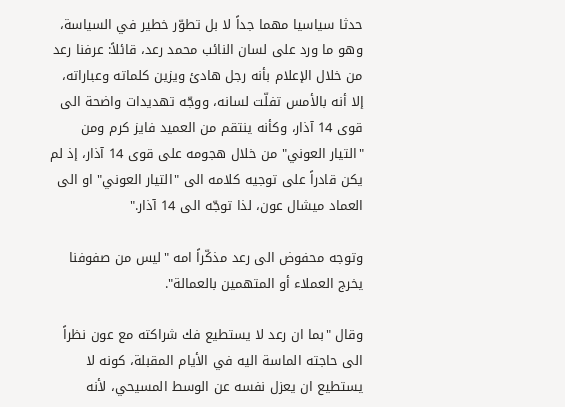حدثا سياسيا مهما جداً لا بل تطوّر خطير في السياسة، وهو ما ورد على لسان النائب محمد رعد، قائلاً: عرفنا رعد من خلال الإعلام بأنه رجل هادئ ويزين كلماته وعباراته، إلا أنه بالأمس تفلّت لسانه، ووجّه تهديدات واضحة الى قوى 14 آذار، وكأنه ينتقم من العميد فايز كرم ومن "التيار العوني" من خلال هجومه على قوى 14 آذار، إذ لم يكن قادراً على توجيه كلامه الى "التيار العوني" او الى العماد ميشال عون، لذا توجّه الى 14 آذار."

وتوجه محفوض الى رعد مذكّراً امه "ليس من صفوفنا يخرج العملاء أو المتهمين بالعمالة".

وقال "بما ان رعد لا يستطيع فك شراكته مع عون نظراً الى حاجته الماسة اليه في الأيام المقبلة، كونه لا يستطيع ان يعزل نفسه عن الوسط المسيحي، لأنه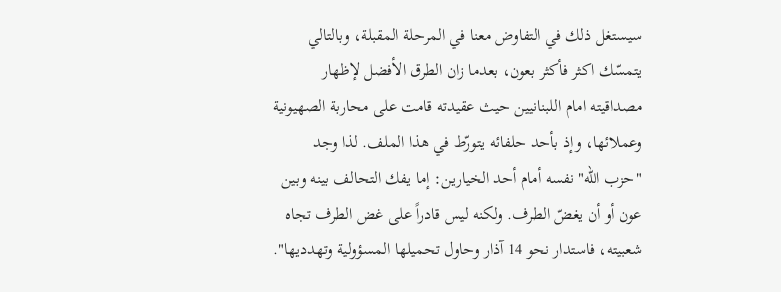سيستغل ذلك في التفاوض معنا في المرحلة المقبلة، وبالتالي يتمسّك اكثر فأكثر بعون، بعدما زان الطرق الأفضل لإظهار مصداقيته امام اللبنانيين حيث عقيدته قامت على محاربة الصهيونية وعملائها، وإذ بأحد حلفائه يتورّط في هذا الملف. لذا وجد "حزب الله" نفسه أمام أحد الخيارين: إما يفك التحالف بينه وبين عون أو أن يغضّ الطرف. ولكنه ليس قادراً على غض الطرف تجاه شعبيته، فاستدار نحو 14 آذار وحاول تحميلها المسؤولية وتهدديها".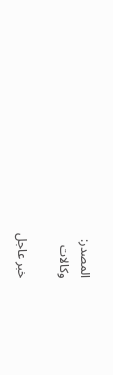المصدر:
وكالات

خبر عاجل